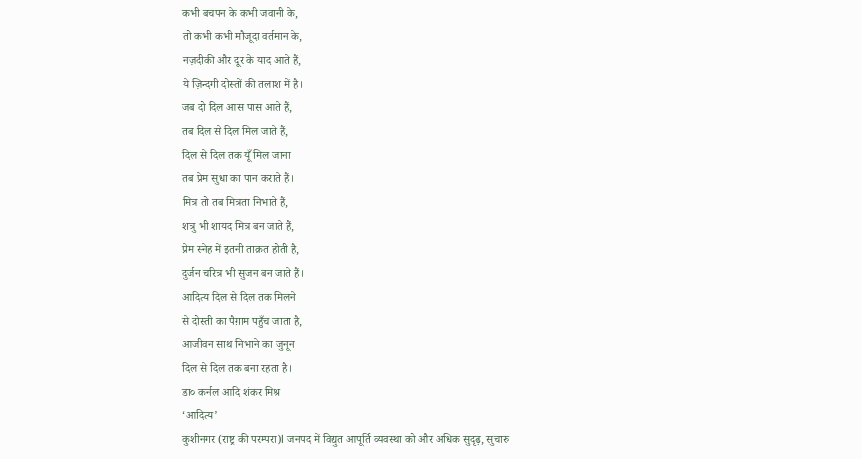कभी बचपन के कभी जवानी के,
तो कभी कभी मौजूदा वर्तमान के,
नज़दीकी और दूर के याद आते हैं,
ये ज़िन्दगी दोस्तों की तलाश में है।
जब दो दिल आस पास आते हैं,
तब दिल से दिल मिल जाते हैं,
दिल से दिल तक यूँ मिल जाना
तब प्रेम सुधा का पान कराते हैं।
मित्र तो तब मित्रता निभाते हैं,
शत्रु भी शायद मित्र बन जाते हैं,
प्रेम स्नेह में इतनी ताक़त होती है,
दुर्जन चरित्र भी सुजन बन जाते हैं।
आदित्य दिल से दिल तक मिलने
से दोस्ती का पैग़ाम पहुँच जाता है,
आजीवन साथ निभाने का जुनून
दिल से दिल तक बना रहता है।
डा० कर्नल आदि शंकर मिश्र
‘आदित्य’
कुशीनगर (राष्ट्र की परम्परा)l जनपद में विद्युत आपूर्ति व्यवस्था को और अधिक सुदृढ़, सुचारु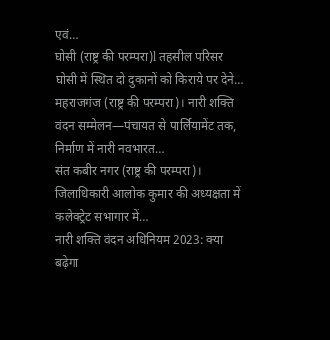एवं…
घोसी (राष्ट्र की परम्परा)l तहसील परिसर घोसी में स्थित दो दुकानों को किराये पर देने…
महराजगंज (राष्ट्र की परम्परा)। नारी शक्ति वंदन सम्मेलन—पंचायत से पार्लियामेंट तक, निर्माण में नारी नवभारत…
संत कबीर नगर (राष्ट्र की परम्परा)। जिलाधिकारी आलोक कुमार की अध्यक्षता में कलेक्ट्रेट सभागार में…
नारी शक्ति वंदन अधिनियम 2023: क्या बढ़ेगा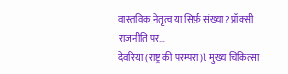वास्तविक नेतृत्व या सिर्फ़ संख्या? प्रॉक्सी राजनीति पर…
देवरिया (राष्ट्र की परम्परा)l मुख्य चिकित्सा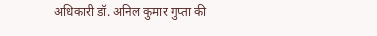अधिकारी डॉ. अनिल कुमार गुप्ता की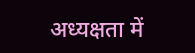अध्यक्षता में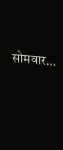सोमवार…